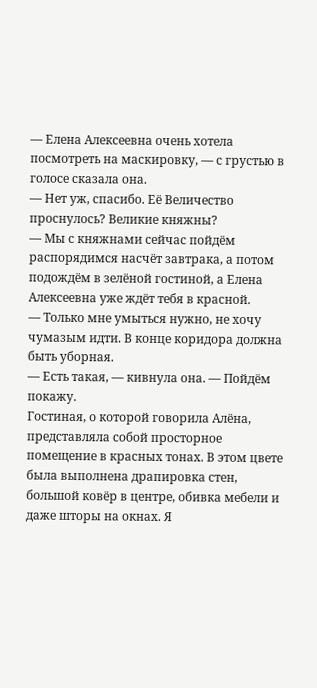— Елена Алексеевна очень хотела посмотреть на маскировку, — с грустью в голосе сказала она.
— Нет уж, спасибо. Её Величество проснулось? Великие княжны?
— Мы с княжнами сейчас пойдём распорядимся насчёт завтрака, а потом подождём в зелёной гостиной, а Елена Алексеевна уже ждёт тебя в красной.
— Только мне умыться нужно, не хочу чумазым идти. В конце коридора должна быть уборная.
— Есть такая, — кивнула она. — Пойдём покажу.
Гостиная, о которой говорила Алёна, представляла собой просторное помещение в красных тонах. В этом цвете была выполнена драпировка стен, большой ковёр в центре, обивка мебели и даже шторы на окнах. Я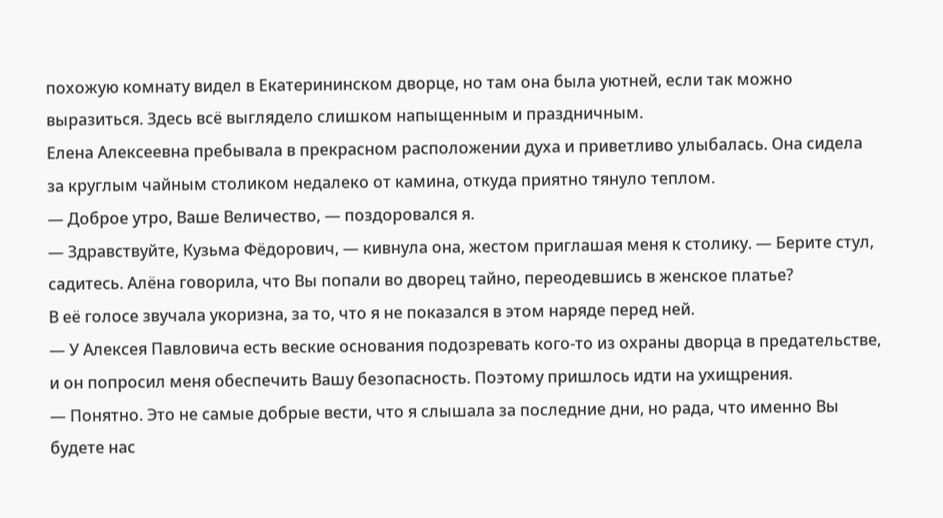похожую комнату видел в Екатерининском дворце, но там она была уютней, если так можно выразиться. Здесь всё выглядело слишком напыщенным и праздничным.
Елена Алексеевна пребывала в прекрасном расположении духа и приветливо улыбалась. Она сидела за круглым чайным столиком недалеко от камина, откуда приятно тянуло теплом.
— Доброе утро, Ваше Величество, — поздоровался я.
— Здравствуйте, Кузьма Фёдорович, — кивнула она, жестом приглашая меня к столику. — Берите стул, садитесь. Алёна говорила, что Вы попали во дворец тайно, переодевшись в женское платье?
В её голосе звучала укоризна, за то, что я не показался в этом наряде перед ней.
— У Алексея Павловича есть веские основания подозревать кого-то из охраны дворца в предательстве, и он попросил меня обеспечить Вашу безопасность. Поэтому пришлось идти на ухищрения.
— Понятно. Это не самые добрые вести, что я слышала за последние дни, но рада, что именно Вы будете нас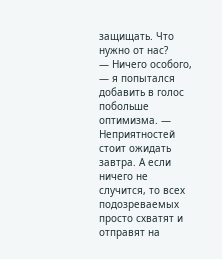защищать. Что нужно от нас?
— Ничего особого, — я попытался добавить в голос побольше оптимизма. — Неприятностей стоит ожидать завтра. А если ничего не случится, то всех подозреваемых просто схватят и отправят на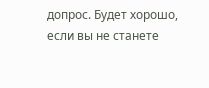допрос. Будет хорошо, если вы не станете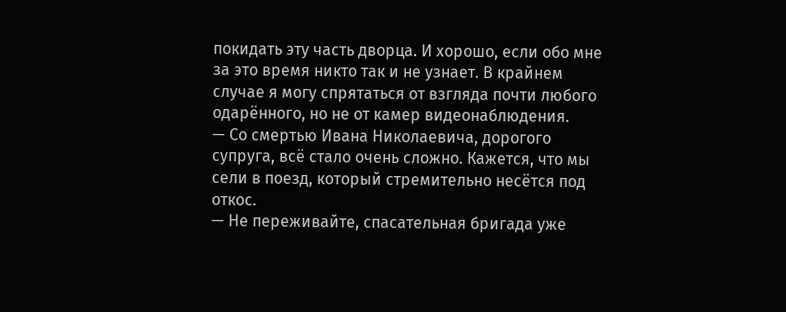покидать эту часть дворца. И хорошо, если обо мне за это время никто так и не узнает. В крайнем случае я могу спрятаться от взгляда почти любого одарённого, но не от камер видеонаблюдения.
— Со смертью Ивана Николаевича, дорогого супруга, всё стало очень сложно. Кажется, что мы сели в поезд, который стремительно несётся под откос.
— Не переживайте, спасательная бригада уже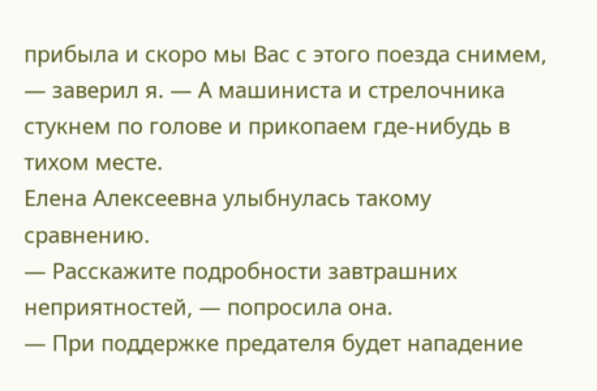прибыла и скоро мы Вас с этого поезда снимем, — заверил я. — А машиниста и стрелочника стукнем по голове и прикопаем где-нибудь в тихом месте.
Елена Алексеевна улыбнулась такому сравнению.
— Расскажите подробности завтрашних неприятностей, — попросила она.
— При поддержке предателя будет нападение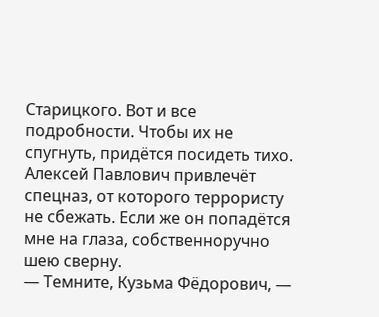Старицкого. Вот и все подробности. Чтобы их не спугнуть, придётся посидеть тихо. Алексей Павлович привлечёт спецназ, от которого террористу не сбежать. Если же он попадётся мне на глаза, собственноручно шею сверну.
— Темните, Кузьма Фёдорович, —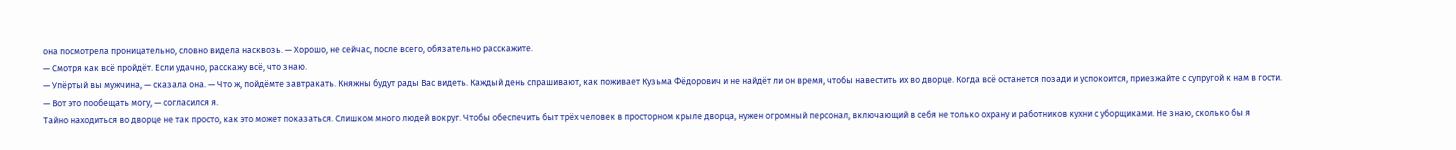она посмотрела проницательно, словно видела насквозь. — Хорошо, не сейчас, после всего, обязательно расскажите.
— Смотря как всё пройдёт. Если удачно, расскажу всё, что знаю.
— Упёртый вы мужчина, — сказала она. — Что ж, пойдёмте завтракать. Княжны будут рады Вас видеть. Каждый день спрашивают, как поживает Кузьма Фёдорович и не найдёт ли он время, чтобы навестить их во дворце. Когда всё останется позади и успокоится, приезжайте с супругой к нам в гости.
— Вот это пообещать могу, — согласился я.
Тайно находиться во дворце не так просто, как это может показаться. Слишком много людей вокруг. Чтобы обеспечить быт трёх человек в просторном крыле дворца, нужен огромный персонал, включающий в себя не только охрану и работников кухни с уборщиками. Не знаю, сколько бы я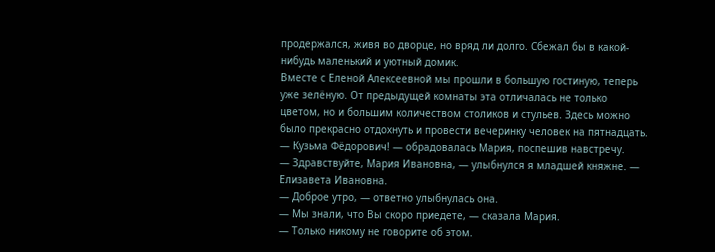продержался, живя во дворце, но вряд ли долго. Сбежал бы в какой-нибудь маленький и уютный домик.
Вместе с Еленой Алексеевной мы прошли в большую гостиную, теперь уже зелёную. От предыдущей комнаты эта отличалась не только цветом, но и большим количеством столиков и стульев. Здесь можно было прекрасно отдохнуть и провести вечеринку человек на пятнадцать.
— Кузьма Фёдорович! — обрадовалась Мария, поспешив навстречу.
— Здравствуйте, Мария Ивановна, — улыбнулся я младшей княжне. — Елизавета Ивановна.
— Доброе утро, — ответно улыбнулась она.
— Мы знали, что Вы скоро приедете, — сказала Мария.
— Только никому не говорите об этом.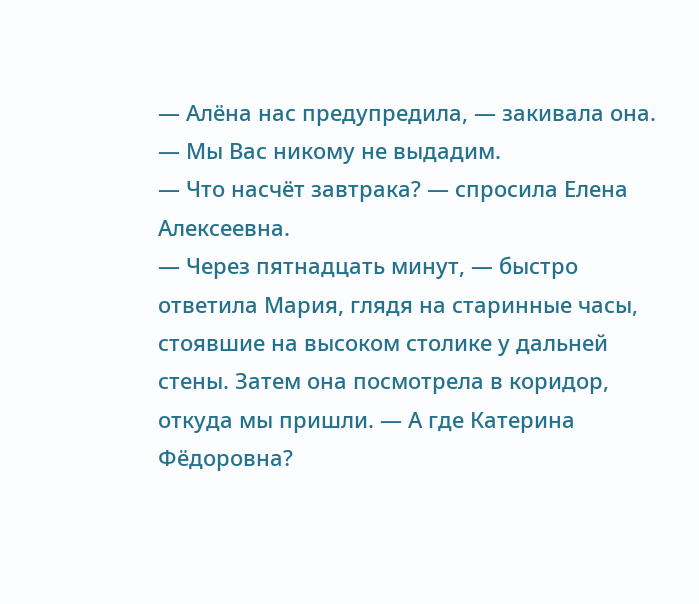— Алёна нас предупредила, — закивала она. — Мы Вас никому не выдадим.
— Что насчёт завтрака? — спросила Елена Алексеевна.
— Через пятнадцать минут, — быстро ответила Мария, глядя на старинные часы, стоявшие на высоком столике у дальней стены. Затем она посмотрела в коридор, откуда мы пришли. — А где Катерина Фёдоровна?